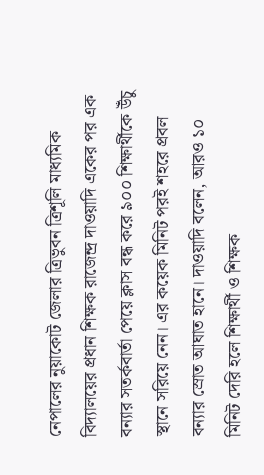নেপালের নুয়াকোট জেলার ত্রিভুবন ত্রিশূলি মাধ্যমিক বিদ্যালয়ের প্রধান শিক্ষক রাজেন্দ্র দাওয়াদি একের পর এক বন্যার সতর্কবার্তা পেয়ে ক্লাস বন্ধ করে ৯০০ শিক্ষার্থীকে উঁচু স্থানে সরিয়ে নেন। এর কয়েক মিনিট পরই শহরে প্রবল বন্যার স্রোত আঘাত হানে। দাওয়াদি বলেন, আরও ১০ মিনিট দেরি হলে শিক্ষার্থী ও শিক্ষক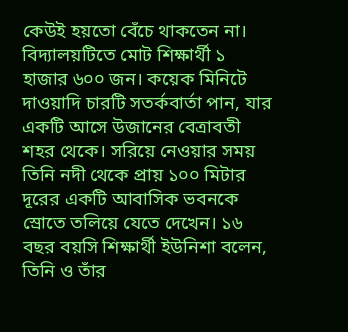কেউই হয়তো বেঁচে থাকতেন না।
বিদ্যালয়টিতে মোট শিক্ষার্থী ১ হাজার ৬০০ জন। কয়েক মিনিটে দাওয়াদি চারটি সতর্কবার্তা পান, যার একটি আসে উজানের বেত্রাবতী শহর থেকে। সরিয়ে নেওয়ার সময় তিনি নদী থেকে প্রায় ১০০ মিটার দূরের একটি আবাসিক ভবনকে স্রোতে তলিয়ে যেতে দেখেন। ১৬ বছর বয়সি শিক্ষার্থী ইউনিশা বলেন, তিনি ও তাঁর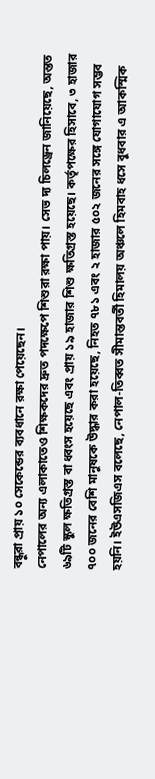বন্ধুরা প্রায় ১০ সেকেন্ডের ব্যবধানে রক্ষা পেয়েছেন।
নেপালের অন্য এলাকাতেও শিক্ষকদের দ্রুত পদক্ষেপে শিশুরা রক্ষা পায়। সেভ দ্য চিলড্রেন জানিয়েছে, অন্তত ৬৯টি স্কুল ক্ষতিগ্রস্ত বা ধ্বংস হয়েছে এবং প্রায় ১৯ হাজার শিশু ক্ষতিগ্রস্ত হয়েছে। কর্তৃপক্ষের হিসাবে, ৩ হাজার ৭০০ জনের বেশি মানুষকে উদ্ধার করা হয়েছে, নিহত ৭৮১ এবং ২ হাজার ৫০২ জনের সঙ্গে যোগাযোগ সম্ভব হয়নি। ইউএসজিএস বলেছে, নেপাল-তিব্বত সীমান্তবর্তী হিমালয় অঞ্চলে হিমবাহ ধসে বুধবার এ আকস্মিক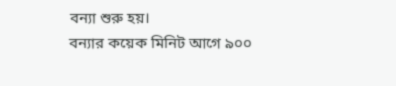বন্যা শুরু হয়।
বন্যার কয়েক মিনিট আগে ৯০০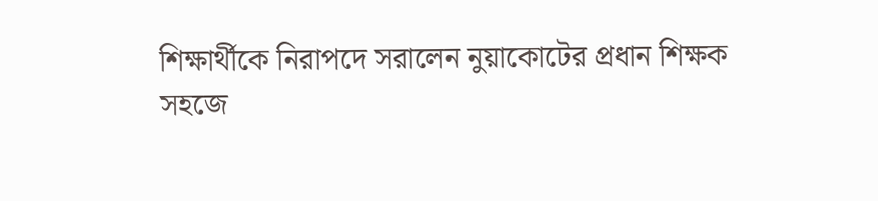শিক্ষার্থীকে নিরাপদে সরালেন নুয়াকোটের প্রধান শিক্ষক
সহজে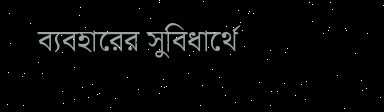ব্যবহারের সুবিধার্থে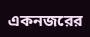একনজরের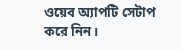ওয়েব অ্যাপটি সেটাপ করে নিন।